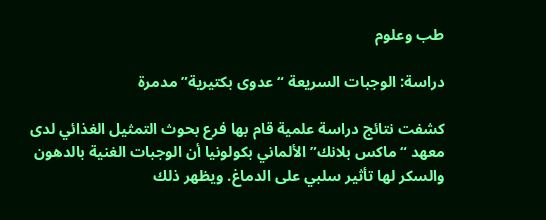طب وعلوم

دراسة: الوجبات السريعة “عدوى بكتيرية” مدمرة

كشفت نتائج دراسة علمية قام بها فرع بحوث التمثيل الغذائي لدى معهد “ماكس بلانك” الألماني بكولونيا أن الوجبات الغنية بالدهون والسكر لها تأثير سلبي على الدماغ. ويظهر ذلك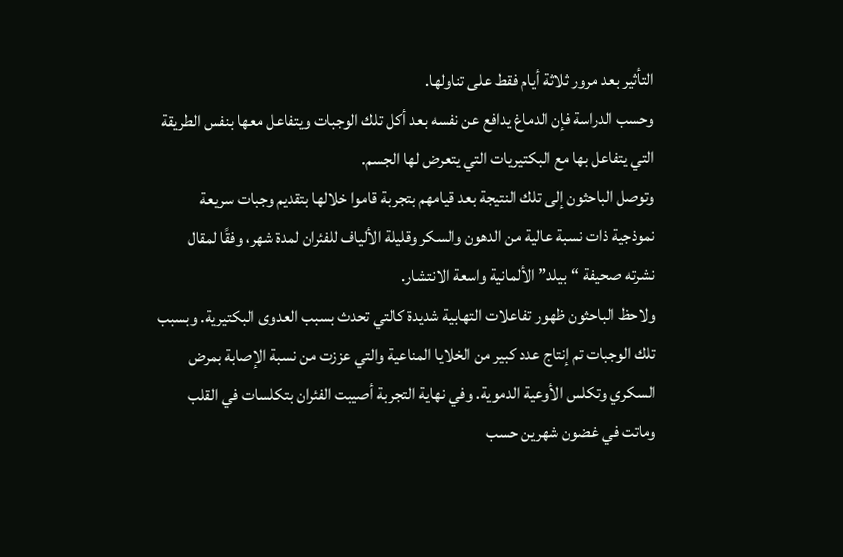التأثير بعد مرور ثلاثة أيام فقط على تناولها.
وحسب الدراسة فإن الدماغ يدافع عن نفسه بعد أكل تلك الوجبات ويتفاعل معها بنفس الطريقة التي يتفاعل بها مع البكتيريات التي يتعرض لها الجسم.
وتوصل الباحثون إلى تلك النتيجة بعد قيامهم بتجربة قاموا خلالها بتقديم وجبات سريعة نموذجية ذات نسبة عالية من الدهون والسكر وقليلة الألياف للفئران لمدة شهر، وفقًا لمقال نشرته صحيفة “بيلد” الألمانية واسعة الانتشار.
ولاحظ الباحثون ظهور تفاعلات التهابية شديدة كالتي تحدث بسبب العدوى البكتيرية. وبسبب تلك الوجبات تم إنتاج عدد كبير من الخلايا المناعية والتي عززت من نسبة الإصابة بمرض السكري وتكلس الأوعية الدموية. وفي نهاية التجربة أصيبت الفئران بتكلسات في القلب وماتت في غضون شهرين حسب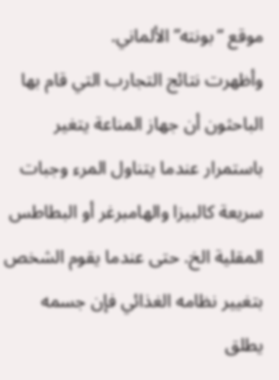موقع “بونته” الألماني.
وأظهرت نتائج التجارب التي قام بها الباحثون أن جهاز المناعة يتغير باستمرار عندما يتناول المرء وجبات سريعة كالبيزا والهامبرغر أو البطاطس المقلية الخ. حتى عندما يقوم الشخص بتغيير نظامه الغذائي فإن جسمه يطلق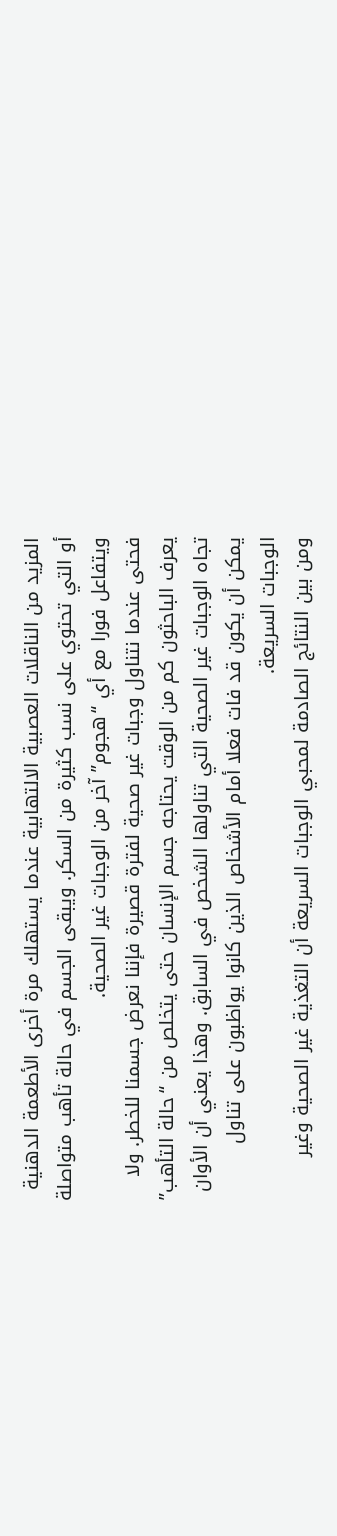المزيد من الناقلات العصبية الالتهابية عندما يستهلك مرة أخرى الأطعمة الدهنية أو التي تحتوي على نسب كثيرة من السكر. ويبقى الجسم في حالة تأهب متواصلة ويتفاعل فورا مع أي “هجوم” آخر من الوجبات غير الصحية.
فحتى عندما نتناول وجبات غير صحية لفترة قصيرة فإننا نعرض جسمنا للخطر. ولا يعرف الباحثون كم من الوقت يحتاجه جسم الإنسان حتى يتخلص من “حالة التأهب” تجاه الوجبات غير الصحية التي تناولها الشخص في السابق. وهذا يعني أن الأوان يمكن أن يكون قد فات فعلا أمام الأشخاص الذين كانوا يواظبون على تناول الوجبات السريعة.
ومن بين النتائج الصادمة لمحبي الوجبات السريعة أن التغذية غير الصحية وغير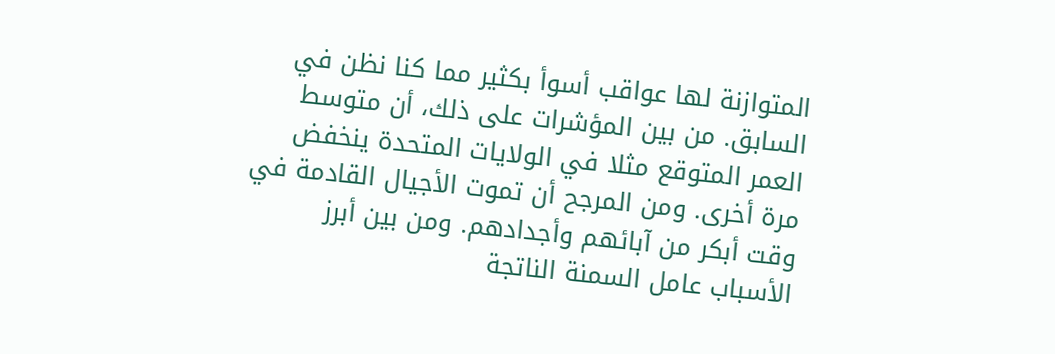المتوازنة لها عواقب أسوأ بكثير مما كنا نظن في السابق. من بين المؤشرات على ذلك، أن متوسط العمر المتوقع مثلا في الولايات المتحدة ينخفض مرة أخرى. ومن المرجح أن تموت الأجيال القادمة في وقت أبكر من آبائهم وأجدادهم. ومن بين أبرز الأسباب عامل السمنة الناتجة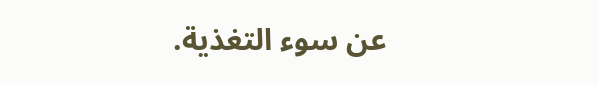عن سوء التغذية.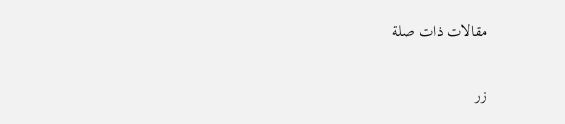مقالات ذات صلة

زر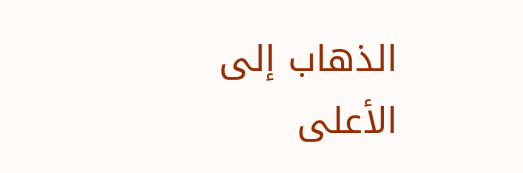الذهاب إلى الأعلى